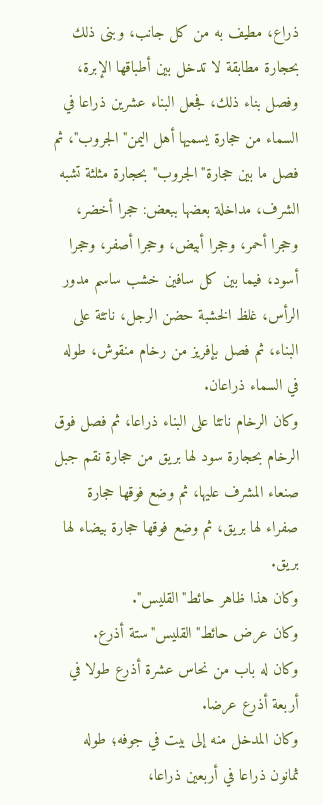ذراع، مطيف به من كل جانب، وبنى ذلك بحجارة مطابقة لا تدخل بين أطباقها الإبرة، وفصل بناء ذلك، فجعل البناء عشرين ذراعا في السماء من حجارة يسميها أهل اليمن"الجروب"، ثم فصل ما بين حجارة"الجروب"بحجارة مثلثة تشبه الشرف، مداخلة بعضها ببعض: حجرا أخضر، وحجرا أحمر، وحجرا أبيض، وحجرا أصفر، وحجرا أسود، فيما بين كل سافين خشب ساسم مدور الرأس، غلظ الخشبة حضن الرجل، ناتئة على البناء، ثم فصل بإفريز من رخام منقوش، طوله في السماء ذراعان.
وكان الرخام ناتئا على البناء ذراعا، ثم فصل فوق الرخام بحجارة سود لها بريق من حجارة نقم جبل صنعاء المشرف عليها، ثم وضع فوقها حجارة صفراء لها بريق، ثم وضع فوقها حجارة بيضاء لها بريق.
وكان هذا ظاهر حائط"القليس".
وكان عرض حائط"القليس"ستة أذرع.
وكان له باب من نحاس عشرة أذرع طولا في أربعة أذرع عرضا.
وكان المدخل منه إلى بيت في جوفه؛ طوله ثمانون ذراعا في أربعين ذراعا،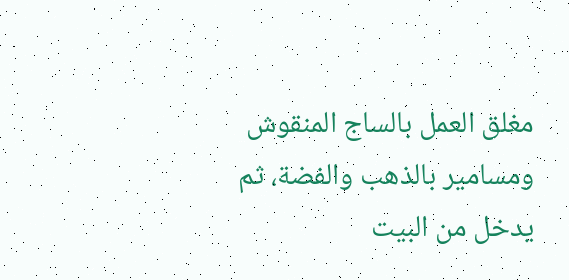مغلق العمل بالساج المنقوش ومسامير بالذهب والفضة، ثم يدخل من البيت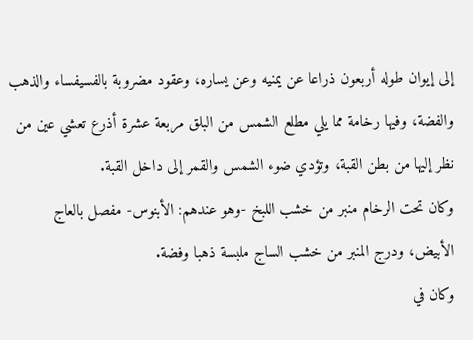إلى إيوان طوله أربعون ذراعا عن يمنيه وعن يساره، وعقود مضروبة بالفسيفساء والذهب والفضة، وفيها رخامة مما يلي مطلع الشمس من البلق مربعة عشرة أذرع تعشي عين من نظر إليها من بطن القبة، وتؤدي ضوء الشمس والقمر إلى داخل القبة.
وكان تحت الرخام منبر من خشب اللبخ -وهو عندهم: الأبنوس- مفصل بالعاج الأبيض، ودرج المنبر من خشب الساج ملبسة ذهبا وفضة.
وكان في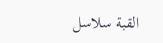القبة سلاسل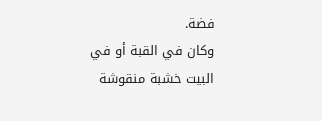فضة.
وكان في القبة أو في البيت خشبة منقوشة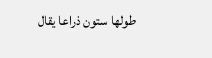طولها ستون ذراعا يقال